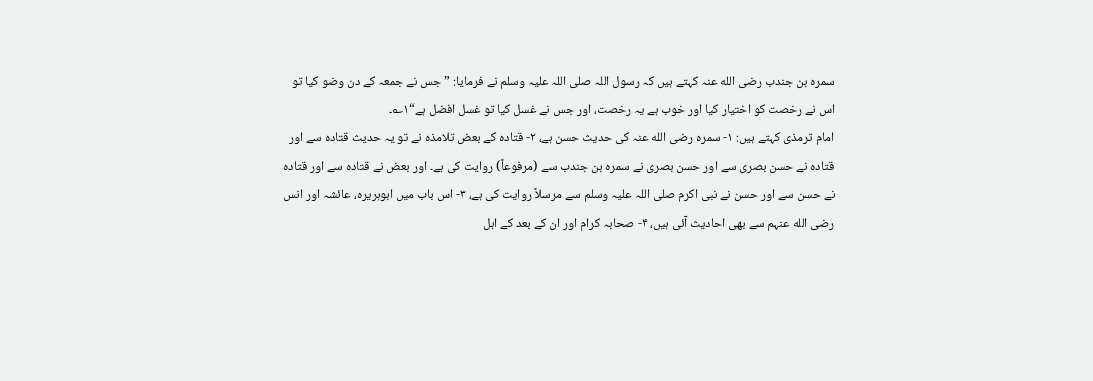سمرہ بن جندب رضی الله عنہ کہتے ہیں کہ رسول اللہ صلی اللہ علیہ وسلم نے فرمایا: ”جس نے جمعہ کے دن وضو کیا تو اس نے رخصت کو اختیار کیا اور خوب ہے یہ رخصت، اور جس نے غسل کیا تو غسل افضل ہے“۱؎۔
امام ترمذی کہتے ہیں: ۱- سمرہ رضی الله عنہ کی حدیث حسن ہے، ۲- قتادہ کے بعض تلامذہ نے تو یہ حدیث قتادہ سے اور قتادہ نے حسن بصری سے اور حسن بصری نے سمرہ بن جندب سے (مرفوعاً) روایت کی ہے۔ اور بعض نے قتادہ سے اور قتادہ نے حسن سے اور حسن نے نبی اکرم صلی اللہ علیہ وسلم سے مرسلاً روایت کی ہے، ۳- اس باب میں ابوہریرہ، عائشہ اور انس رضی الله عنہم سے بھی احادیث آئی ہیں، ۴- صحابہ کرام اور ان کے بعد کے اہل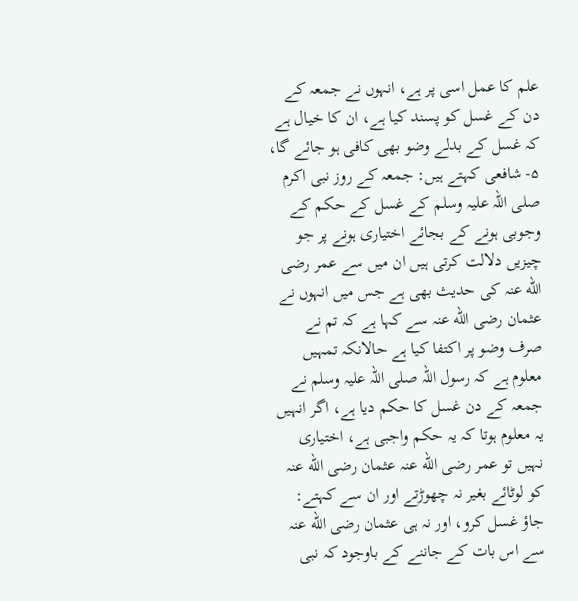علم کا عمل اسی پر ہے، انہوں نے جمعہ کے دن کے غسل کو پسند کیا ہے، ان کا خیال ہے کہ غسل کے بدلے وضو بھی کافی ہو جائے گا، ۵- شافعی کہتے ہیں: جمعہ کے روز نبی اکرم صلی اللہ علیہ وسلم کے غسل کے حکم کے وجوبی ہونے کے بجائے اختیاری ہونے پر جو چیزیں دلالت کرتی ہیں ان میں سے عمر رضی الله عنہ کی حدیث بھی ہے جس میں انہوں نے عثمان رضی الله عنہ سے کہا ہے کہ تم نے صرف وضو پر اکتفا کیا ہے حالانکہ تمہیں معلوم ہے کہ رسول اللہ صلی اللہ علیہ وسلم نے جمعہ کے دن غسل کا حکم دیا ہے، اگر انہیں یہ معلوم ہوتا کہ یہ حکم واجبی ہے، اختیاری نہیں تو عمر رضی الله عنہ عثمان رضی الله عنہ کو لوٹائے بغیر نہ چھوڑتے اور ان سے کہتے: جاؤ غسل کرو، اور نہ ہی عثمان رضی الله عنہ سے اس بات کے جاننے کے باوجود کہ نبی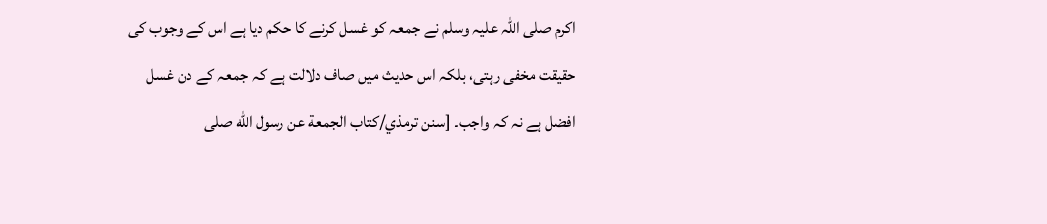اکرم صلی اللہ علیہ وسلم نے جمعہ کو غسل کرنے کا حکم دیا ہے اس کے وجوب کی حقیقت مخفی رہتی، بلکہ اس حدیث میں صاف دلالت ہے کہ جمعہ کے دن غسل افضل ہے نہ کہ واجب۔ [سنن ترمذي/كتاب الجمعة عن رسول الله صلى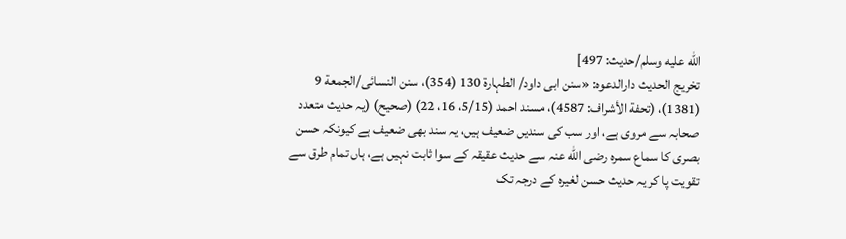الله عليه وسلم/حدیث: 497]
تخریج الحدیث دارالدعوہ: «سنن ابی داود/ الطہارة 130 (354)، سنن النسائی/الجمعة 9 (1381)، (تحفة الأشراف: 4587)، مسند احمد (5/15، 16، 22) (صحیح) (یہ حدیث متعدد صحابہ سے مروی ہے، اور سب کی سندیں ضعیف ہیں، یہ سند بھی ضعیف ہے کیونکہ حسن بصری کا سماع سمرہ رضی الله عنہ سے حدیث عقیقہ کے سوا ثابت نہیں ہے، ہاں تمام طرق سے تقویت پا کر یہ حدیث حسن لغیرہ کے درجہ تک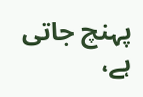پہنچ جاتی ہے،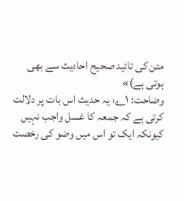متن کی تائید صحیح احادیث سے بھی ہوتی ہے)»
وضاحت: ۱؎: یہ حدیث اس بات پر دلالت کرتی ہے کہ جمعہ کا غسل واجب نہیں کیونکہ ایک تو اس میں وضو کی رخصت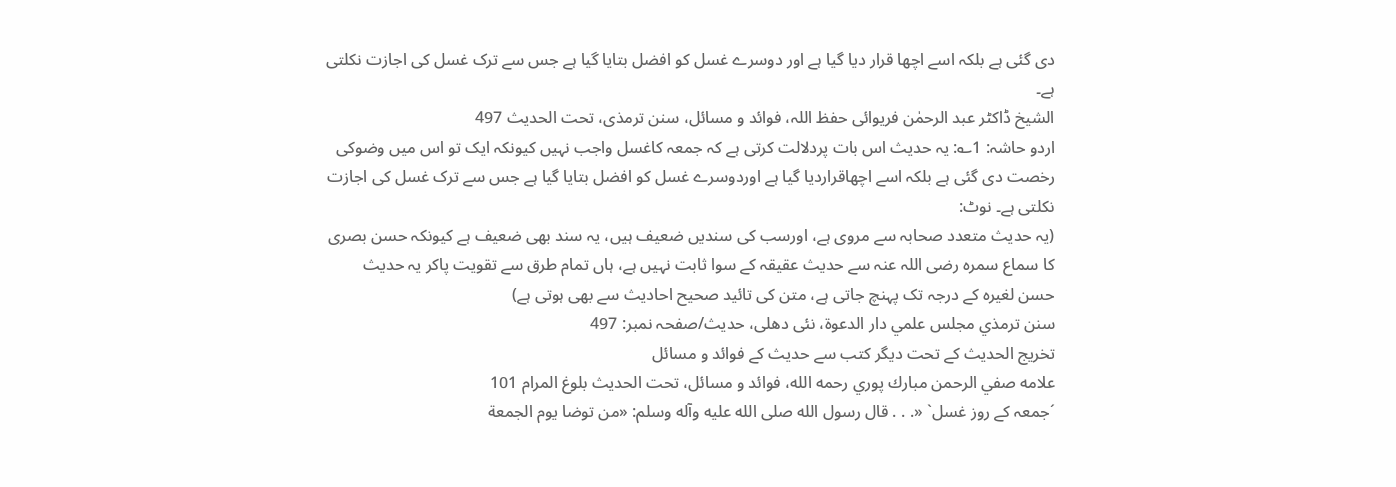دی گئی ہے بلکہ اسے اچھا قرار دیا گیا ہے اور دوسرے غسل کو افضل بتایا گیا ہے جس سے ترک غسل کی اجازت نکلتی ہے۔
الشیخ ڈاکٹر عبد الرحمٰن فریوائی حفظ اللہ، فوائد و مسائل، سنن ترمذی، تحت الحديث 497
اردو حاشہ: 1؎: یہ حدیث اس بات پردلالت کرتی ہے کہ جمعہ کاغسل واجب نہیں کیونکہ ایک تو اس میں وضوکی رخصت دی گئی ہے بلکہ اسے اچھاقراردیا گیا ہے اوردوسرے غسل کو افضل بتایا گیا ہے جس سے ترک غسل کی اجازت نکلتی ہے۔ نوٹ:
(یہ حدیث متعدد صحابہ سے مروی ہے، اورسب کی سندیں ضعیف ہیں، یہ سند بھی ضعیف ہے کیونکہ حسن بصری کا سماع سمرہ رضی اللہ عنہ سے حدیث عقیقہ کے سوا ثابت نہیں ہے، ہاں تمام طرق سے تقویت پاکر یہ حدیث حسن لغیرہ کے درجہ تک پہنچ جاتی ہے، متن کی تائید صحیح احادیث سے بھی ہوتی ہے)
سنن ترمذي مجلس علمي دار الدعوة، نئى دهلى، حدیث/صفحہ نمبر: 497
تخریج الحدیث کے تحت دیگر کتب سے حدیث کے فوائد و مسائل
علامه صفي الرحمن مبارك پوري رحمه الله، فوائد و مسائل، تحت الحديث بلوغ المرام 101
´جمعہ کے روز غسل` «. . . قال رسول الله صلى الله عليه وآله وسلم: «من توضا يوم الجمعة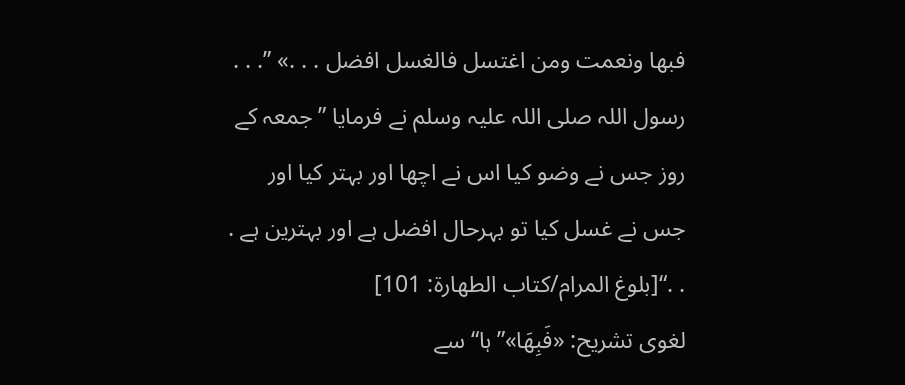فبها ونعمت ومن اغتسل فالغسل افضل . . .» ”. . . رسول اللہ صلی اللہ علیہ وسلم نے فرمایا ”جمعہ کے روز جس نے وضو کیا اس نے اچھا اور بہتر کیا اور جس نے غسل کیا تو بہرحال افضل ہے اور بہترین ہے . . .“[بلوغ المرام/كتاب الطهارة: 101]
لغوی تشریح: «فَبِهَا»”ہا“ سے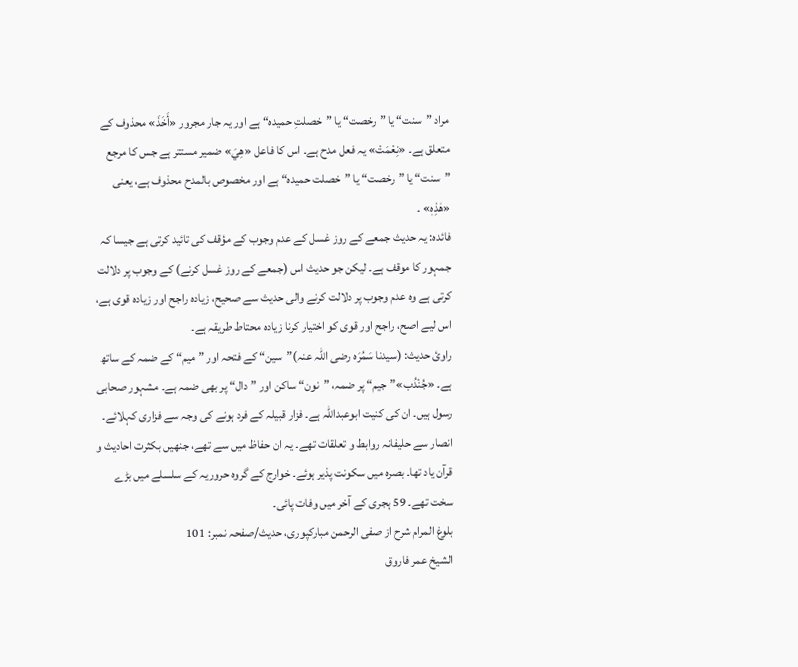مراد ”سنت“ یا ”رخصت“ یا ”خصلتِ حمیدہ“ ہے اور یہ جار مجرور «أَخَذَ» محذوف کے متعلق ہے۔ «نِعْمَتْ» یہ فعل مدح ہے۔ اس کا فاعل «هِيَ» ضمیر مستتر ہے جس کا مرجع ”سنت“ یا ”رخصت“ یا ”خصلت حمیدہ“ ہے اور مخصوص بالمدح محذوف ہے، یعنی «هٰذِهٖ» ۔
فائدہ: یہ حدیث جمعے کے روز غسل کے عدم وجوب کے مؤقف کی تائید کرتی ہے جیسا کہ جمہور کا موقف ہے۔ لیکن جو حدیث اس (جمعے کے روز غسل کرنے) کے وجوب پر دلالت کرتی ہے وہ عدم وجوب پر دلالت کرنے والی حدیث سے صحیح، زیادہ راجح اور زیادہ قوی ہے، اس لیے اصح، راجح اور قوی کو اختیار کرنا زیادہ محتاط طریقہ ہے۔
راویٔ حدیث: (سیدنا سَمُرَہ رضی اللہ عنہ)”سین“ کے فتحہ اور ”میم“ کے ضمہ کے ساتھ ہے۔ «جُنْدُب»”جیم“ پر ضمہ، ”نون“ ساکن اور ”دال“ پر بھی ضمہ ہے۔ مشہور صحابی رسول ہیں۔ ان کی کنیت ابوعبداللہ ہے۔ فزار قبیلہ کے فرد ہونے کی وجہ سے فزاری کہلائے۔ انصار سے حلیفانہ روابط و تعلقات تھے۔ یہ ان حفاظ میں سے تھے، جنھیں بکثرت احادیث و قرآن یاد تھا۔ بصرہ میں سکونت پذیر ہوئے۔ خوارج کے گروہ حروریہ کے سلسلے میں بڑے سخت تھے۔ 59 ہجری کے آخر میں وفات پائی۔
بلوغ المرام شرح از صفی الرحمن مبارکپوری، حدیث/صفحہ نمبر: 101
الشيخ عمر فاروق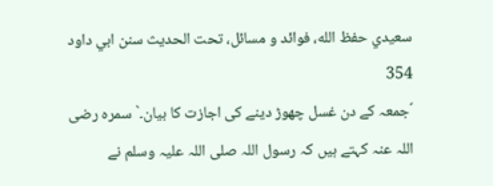سعيدي حفظ الله، فوائد و مسائل، تحت الحديث سنن ابي داود 354
´جمعہ کے دن غسل چھوڑ دینے کی اجازت کا بیان۔` سمرہ رضی اللہ عنہ کہتے ہیں کہ رسول اللہ صلی اللہ علیہ وسلم نے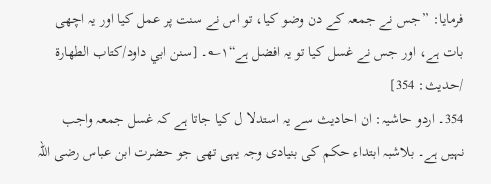فرمایا: ”جس نے جمعہ کے دن وضو کیا، تو اس نے سنت پر عمل کیا اور یہ اچھی بات ہے، اور جس نے غسل کیا تو یہ افضل ہے“۱؎۔ [سنن ابي داود/كتاب الطهارة /حدیث: 354]
354۔ اردو حاشیہ: ان احادیث سے یہ استدلا ل کیا جاتا ہے کہ غسل جمعہ واجب نہیں ہے۔ بلاشبہ ابتداء حکم کی بنیادی وجہ یہی تھی جو حضرت ابن عباس رضی اللہ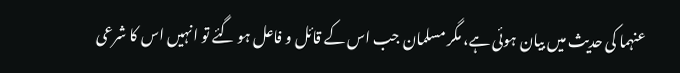عنہما کی حدیث میں بیان ہوئی ہے، مگر مسلمان جب اس کے قائل و فاعل ہو گئے تو انہیں اس کا شرعی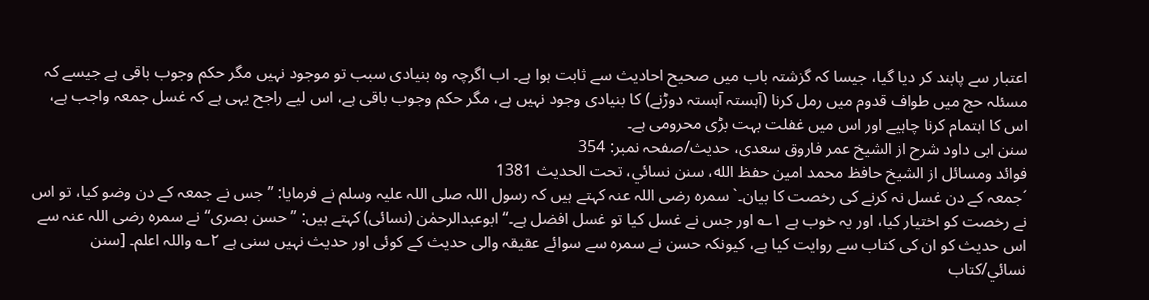اعتبار سے پابند کر دیا گیا، جیسا کہ گزشتہ باب میں صحیح احادیث سے ثابت ہوا ہے۔ اب اگرچہ وہ بنیادی سبب تو موجود نہیں مگر حکم وجوب باقی ہے جیسے کہ مسئلہ حج میں طواف قدوم میں رمل کرنا (آہستہ آہستہ دوڑنے) کا بنیادی وجود نہیں ہے، مگر حکم وجوب باقی ہے، اس لیے راجح یہی ہے کہ غسل جمعہ واجب ہے، اس کا اہتمام کرنا چاہیے اور اس میں غفلت بہت بڑی محرومی ہے۔
سنن ابی داود شرح از الشیخ عمر فاروق سعدی، حدیث/صفحہ نمبر: 354
فوائد ومسائل از الشيخ حافظ محمد امين حفظ الله، سنن نسائي، تحت الحديث 1381
´جمعہ کے دن غسل نہ کرنے کی رخصت کا بیان۔` سمرہ رضی اللہ عنہ کہتے ہیں کہ رسول اللہ صلی اللہ علیہ وسلم نے فرمایا: ”جس نے جمعہ کے دن وضو کیا، تو اس نے رخصت کو اختیار کیا، اور یہ خوب ہے ۱؎ اور جس نے غسل کیا تو غسل افضل ہے۔“ ابوعبدالرحمٰن (نسائی) کہتے ہیں: ”حسن بصری“ نے سمرہ رضی اللہ عنہ سے اس حدیث کو ان کی کتاب سے روایت کیا ہے، کیونکہ حسن نے سمرہ سے سوائے عقیقہ والی حدیث کے کوئی اور حدیث نہیں سنی ہے ۲؎ واللہ اعلم۔ [سنن نسائي/كتاب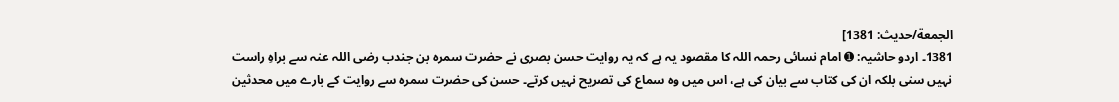الجمعة/حدیث: 1381]
1381۔ اردو حاشیہ: ➊ امام نسائی رحمہ اللہ کا مقصود یہ ہے کہ یہ روایت حسن بصری نے حضرت سمرہ بن جندب رضی اللہ عنہ سے براہِ راست نہیں سنی بلکہ ان کی کتاب سے بیان کی ہے، اس میں وہ سماع کی تصریح نہیں کرتے۔ حسن کی حضرت سمرہ سے روایت کے بارے میں محدثین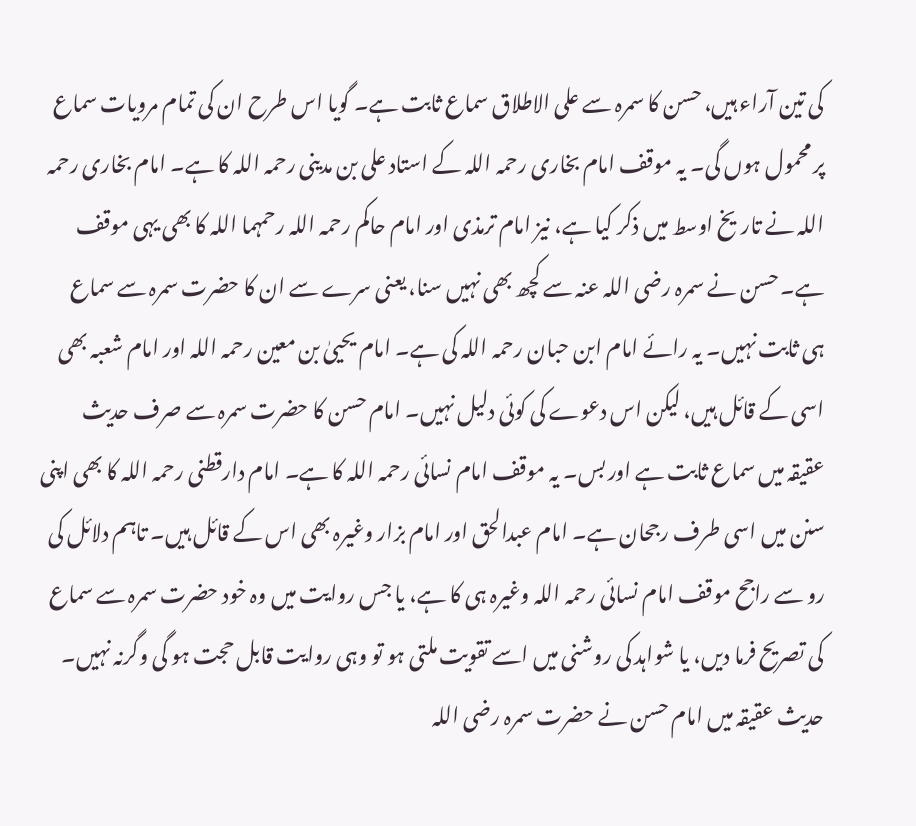کی تین آراء ہیں، حسن کا سمرہ سے علی الاطلاق سماع ثابت ہے۔ گویا اس طرح ان کی تمام مرویات سماع پر محمول ہوں گی۔ یہ موقف امام بخاری رحمہ اللہ کے استاد علی بن مدینی رحمہ اللہ کا ہے۔ امام بخاری رحمہ اللہ نے تاریخ اوسط میں ذکر کیا ہے، نیز امام ترمذی اور امام حاکم رحمہ اللہ رحمہما اللہ کا بھی یہی موقف ہے۔ حسن نے سمرہ رضی اللہ عنہ سے کچھ بھی نہیں سنا، یعنی سرے سے ان کا حضرت سمرہ سے سماع ہی ثابت نہیں۔ یہ رائے امام ابن حبان رحمہ اللہ کی ہے۔ امام یحییٰ بن معین رحمہ اللہ اور امام شعبہ بھی اسی کے قائل ہیں، لیکن اس دعوے کی کوئی دلیل نہیں۔ امام حسن کا حضرت سمرہ سے صرف حدیث عقیقہ میں سماع ثابت ہے اور بس۔ یہ موقف امام نسائی رحمہ اللہ کا ہے۔ امام دارقطنی رحمہ اللہ کا بھی اپنی سنن میں اسی طرف رجحان ہے۔ امام عبدالحق اور امام بزار وغیرہ بھی اس کے قائل ہیں۔ تاہم دلائل کی رو سے راجح موقف امام نسائی رحمہ اللہ وغیرہ ہی کا ہے، یا جس روایت میں وہ خود حضرت سمرہ سے سماع کی تصریح فرما دیں، یا شواہد کی روشنی میں اسے تقویت ملتی ہو تو وہی روایت قابل حجت ہو گی وگرنہ نہیں۔ حدیث عقیقہ میں امام حسن نے حضرت سمرہ رضی اللہ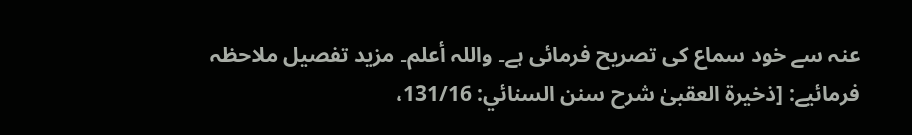عنہ سے خود سماع کی تصریح فرمائی ہے۔ واللہ أعلم۔ مزید تفصیل ملاحظہ فرمائیے: [ذخیرة العقبیٰ شرح سنن السنائي: 131/16،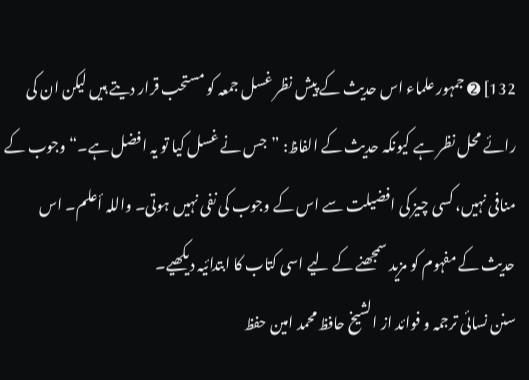132] ➋ جمہور علماء اس حدیث کے پیش نظر غسل جمعہ کو مستحب قرار دیتے ہیں لیکن ان کی رائے محل نظر ہے کیونکہ حدیث کے الفاظ: ”جس نے غسل کیا تو یہ افضل ہے۔“ وجوب کے منافی نہیں، کسی چیز کی افضیلت سے اس کے وجوب کی نفی نہیں ہوتی۔ واللہ أعلم۔ اس حدیث کے مفہوم کو مزید سمجھنے کے لیے اسی کتاب کا ابتدائیہ دیکھیے۔
سنن نسائی ترجمہ و فوائد از الشیخ حافظ محمد امین حفظ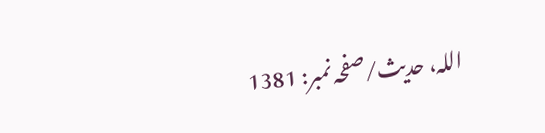اللہ، حدیث/صفحہ نمبر: 1381